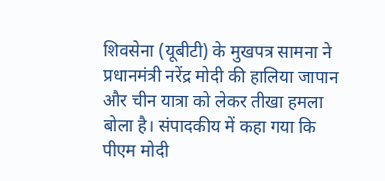शिवसेना (यूबीटी) के मुखपत्र सामना ने प्रधानमंत्री नरेंद्र मोदी की हालिया जापान और चीन यात्रा को लेकर तीखा हमला बोला है। संपादकीय में कहा गया कि पीएम मोदी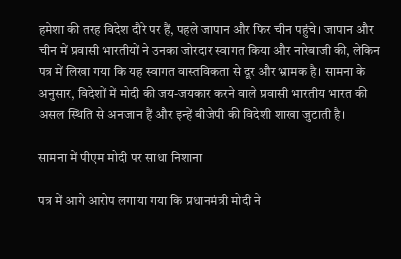हमेशा की तरह विदेश दौरे पर हैं, पहले जापान और फिर चीन पहुंचे। जापान और चीन में प्रवासी भारतीयों ने उनका जोरदार स्वागत किया और नारेबाजी की, लेकिन पत्र में लिखा गया कि यह स्वागत वास्तविकता से दूर और भ्रामक है। सामना के अनुसार, विदेशों में मोदी की जय-जयकार करने वाले प्रवासी भारतीय भारत की असल स्थिति से अनजान हैं और इन्हें बीजेपी की विदेशी शाखा जुटाती है।

सामना में पीएम मोदी पर साधा निशाना

पत्र में आगे आरोप लगाया गया कि प्रधानमंत्री मोदी ने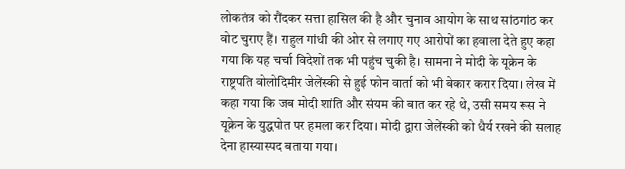लोकतंत्र को रौंदकर सत्ता हासिल की है और चुनाव आयोग के साथ सांठगांठ कर वोट चुराए हैं। राहुल गांधी की ओर से लगाए गए आरोपों का हवाला देते हुए कहा गया कि यह चर्चा विदेशों तक भी पहुंच चुकी है। सामना ने मोदी के यूक्रेन के राष्ट्रपति वोलोदिमीर जेलेंस्की से हुई फोन वार्ता को भी बेकार करार दिया। लेख में कहा गया कि जब मोदी शांति और संयम की बात कर रहे थे, उसी समय रूस ने यूक्रेन के युद्धपोत पर हमला कर दिया। मोदी द्वारा जेलेंस्की को धैर्य रखने की सलाह देना हास्यास्पद बताया गया।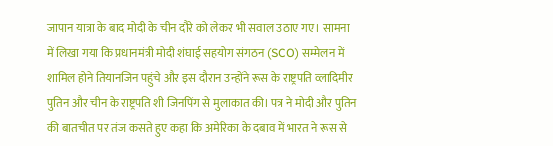जापान यात्रा के बाद मोदी के चीन दौरे को लेकर भी सवाल उठाए गए। सामना में लिखा गया कि प्रधानमंत्री मोदी शंघाई सहयोग संगठन (SCO) सम्मेलन में शामिल होने तियानजिन पहुंचे और इस दौरान उन्होंने रूस के राष्ट्रपति व्लादिमीर पुतिन और चीन के राष्ट्रपति शी जिनपिंग से मुलाकात की। पत्र ने मोदी और पुतिन की बातचीत पर तंज कसते हुए कहा कि अमेरिका के दबाव में भारत ने रूस से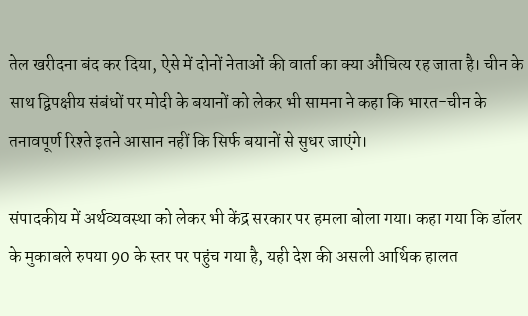तेल खरीदना बंद कर दिया, ऐसे में दोनों नेताओं की वार्ता का क्या औचित्य रह जाता है। चीन के साथ द्विपक्षीय संबंधों पर मोदी के बयानों को लेकर भी सामना ने कहा कि भारत-चीन के तनावपूर्ण रिश्ते इतने आसान नहीं कि सिर्फ बयानों से सुधर जाएंगे।

संपादकीय में अर्थव्यवस्था को लेकर भी केंद्र सरकार पर हमला बोला गया। कहा गया कि डॉलर के मुकाबले रुपया 90 के स्तर पर पहुंच गया है, यही देश की असली आर्थिक हालत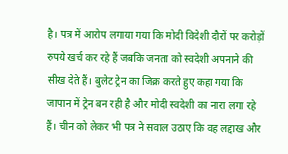है। पत्र में आरोप लगाया गया कि मोदी विदेशी दौरों पर करोड़ों रुपये खर्च कर रहे हैं जबकि जनता को स्वदेशी अपनाने की सीख देते हैं। बुलेट ट्रेन का जिक्र करते हुए कहा गया कि जापान में ट्रेन बन रही है और मोदी स्वदेशी का नारा लगा रहे हैं। चीन को लेकर भी पत्र ने सवाल उठाए कि वह लद्दाख और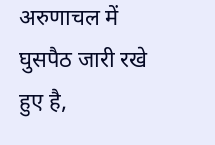अरुणाचल में घुसपैठ जारी रखे हुए है,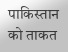पाकिस्तान को ताकत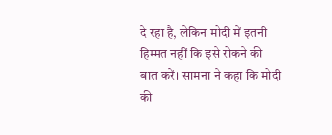दे रहा है, लेकिन मोदी में इतनी हिम्मत नहीं कि इसे रोकने की बात करें। सामना ने कहा कि मोदी की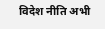विदेश नीति अभी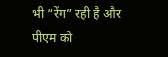भी “रेंग” रही है और पीएम को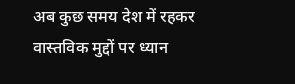अब कुछ समय देश में रहकर वास्तविक मुद्दों पर ध्यान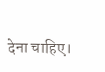देना चाहिए।